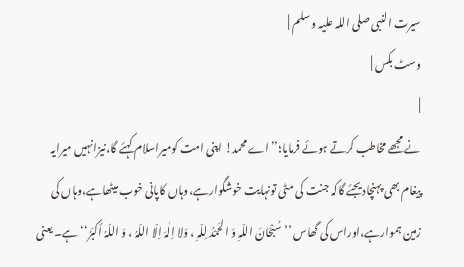سیرت النبی صلی اللہ علیہ و سلم |
وسٹ بکس |
|
نے مجھے مخاطب کرتے ہوئے فرمایا؛’’اے محمد! اپنی امت کومیراسلام کہئے گا،نیزانہیں میرایہ پیغام بھی پہنچادیجئے گاکہ جنت کی مٹی تونہایت خوشگوارہے،وہاں کاپانی خوب میٹھاہے،وہاں کی زمین ہموارہے،اوراس کی گھاس ’’سُبْحَانَ اللّہِ وَ الحَمْدُ لِلّہِ ، وَلا اِلٰہَ اِلّا اللّہُ ، وَ اللّہُ أکبَرُ‘‘ ہے۔ یعنی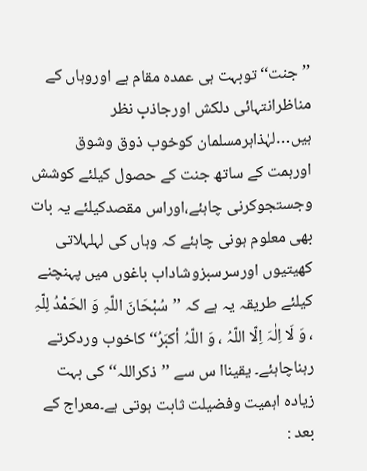’’جنت‘‘ توبہت ہی عمدہ مقام ہے اوروہاں کے مناظرانتہائی دلکش اورجاذبِ نظر ہیں…لہٰذاہرمسلمان کوخوب ذوق وشوق اورہمت کے ساتھ جنت کے حصول کیلئے کوشش وجستجوکرنی چاہئے،اوراس مقصدکیلئے یہ بات بھی معلوم ہونی چاہئے کہ وہاں کی لہلہلاتی کھیتیوں اورسرسبزوشاداب باغوں میں پہنچنے کیلئے طریقہ یہ ہے کہ ’’سُبْحَانَ اللّہِ وَ الحَمْدُ لِلّہِ ، وَ لَا اِلٰہَ اِلّا اللّہُ ، وَ اللّہُ أکبَرُ‘‘ کاخوب وردکرتے رہناچاہئے۔ یقیناا س سے ’’ذکراللہ‘‘کی بہت زیادہ اہمیت وفضیلت ثابت ہوتی ہے۔معراج کے بعد :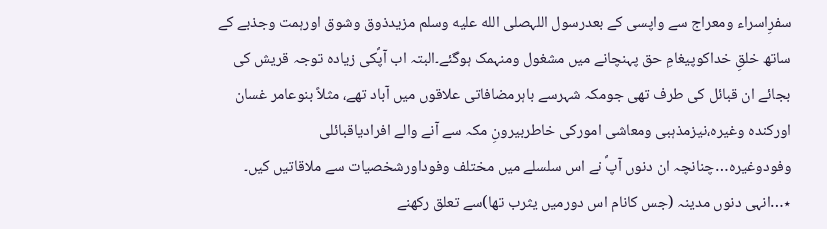سفرِاسراء ومعراج سے واپسی کے بعدرسول اللہصلى الله عليه وسلم مزیدذوق وشوق اورہمت وجذبے کے ساتھ خلقِ خداکوپیغامِ حق پہنچانے میں مشغول ومنہمک ہوگئے۔البتہ اب آپؐکی زیادہ توجہ قریش کی بجائے ان قبائل کی طرف تھی جومکہ شہرسے باہرمضافاتی علاقوں میں آباد تھے، مثلاً بنوعامر غسان اورکندہ وغیرہ،نیزمذہبی ومعاشی امورکی خاطربیرونِ مکہ سے آنے والے افرادیاقبائلی وفودوغیرہ…چنانچہ ان دنوں آپؐ نے اس سلسلے میں مختلف وفوداورشخصیات سے ملاقاتیں کیں۔ ٭…انہی دنوں مدینہ (جس کانام اس دورمیں یثرب تھا)سے تعلق رکھنے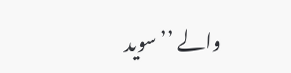والے ’’سوید